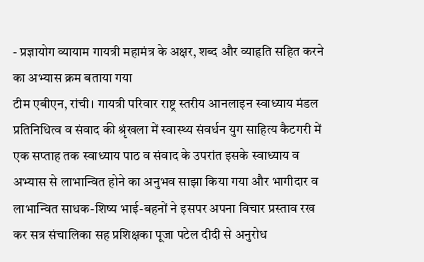- प्रज्ञायोग व्यायाम गायत्री महामंत्र के अक्षर, शब्द और व्याहृति सहित करने का अभ्यास क्रम बताया गया
टीम एबीएन, रांची। गायत्री परिवार राष्ट्र स्तरीय आनलाइन स्वाध्याय मंडल प्रतिनिधित्व व संवाद की श्रृंखला में स्वास्थ्य संवर्धन युग साहित्य कैटगरी में एक सप्ताह तक स्वाध्याय पाठ व संवाद के उपरांत इसके स्वाध्याय व अभ्यास से लाभान्वित होने का अनुभव साझा किया गया और भागीदार व लाभान्वित साधक-शिष्य भाई-बहनों ने इसपर अपना विचार प्रस्ताव रख कर सत्र संचालिका सह प्रशिक्षका पूजा पटेल दीदी से अनुरोध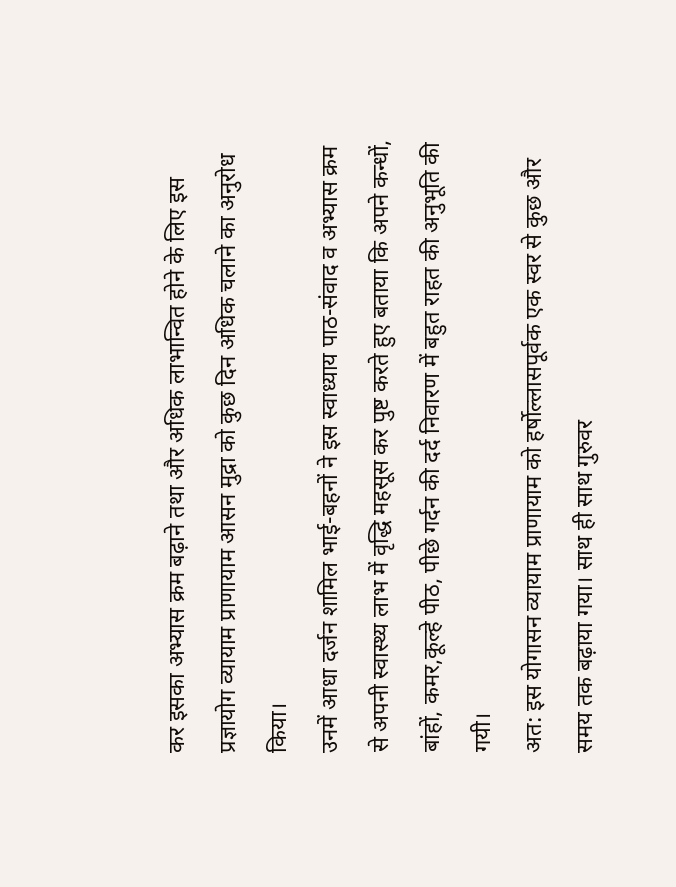कर इसका अभ्यास क्रम बढ़ाने तथा और अधिक लाभान्वित होने के लिए इस प्रज्ञायोग व्यायाम प्राणायाम आसन मुद्रा को कुछ दिन अधिक चलाने का अनुरोध किया।
उनमें आधा दर्जन शामिल भाई-बहनों ने इस स्वाध्याय पाठ-संवाद व अभ्यास क्रम से अपनी स्वास्थ्य लाभ में वृद्धि महसूस कर पुष्ट करते हुए बताया कि अपने कन्धों, बांहों, कमर,कूल्हे पीठ, पीछे गर्दन की दर्द निवारण में बहुत राहत की अनुभूति की गयी।
अत: इस योगासन व्यायाम प्राणायाम को हर्षोल्लासपूर्वक एक स्वर से कुछ और समय तक बढ़ाया गया। साथ ही साथ गुरुवर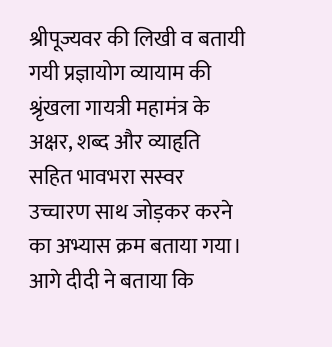श्रीपूज्यवर की लिखी व बतायी गयी प्रज्ञायोग व्यायाम की श्रृंखला गायत्री महामंत्र के अक्षर, शब्द और व्याहृति सहित भावभरा सस्वर उच्चारण साथ जोड़कर करने का अभ्यास क्रम बताया गया।
आगे दीदी ने बताया कि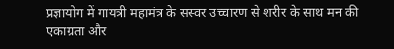प्रज्ञायोग में गायत्री महामंत्र के सस्वर उच्चारण से शरीर के साथ मन की एकाग्रता और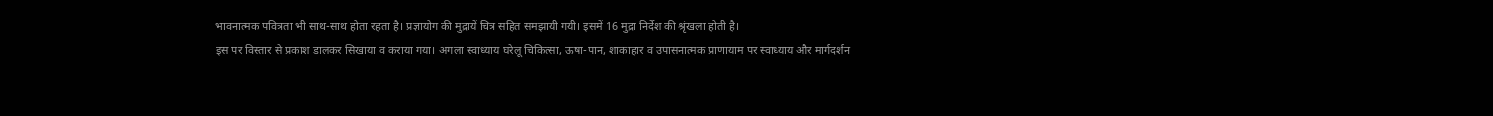भावनात्मक पवित्रता भी साथ-साथ होता रहता है। प्रज्ञायोग की मुद्रायें चित्र सहित समझायी गयी। इसमें 16 मुद्रा निर्देश की श्रृंखला होती है।
इस पर विस्तार से प्रकाश डालकर सिखाया व कराया गया। अगला स्वाध्याय घरेलू चिकित्सा, ऊषा-पान, शाकाहार व उपासनात्मक प्राणायाम पर स्वाध्याय और मार्गदर्शन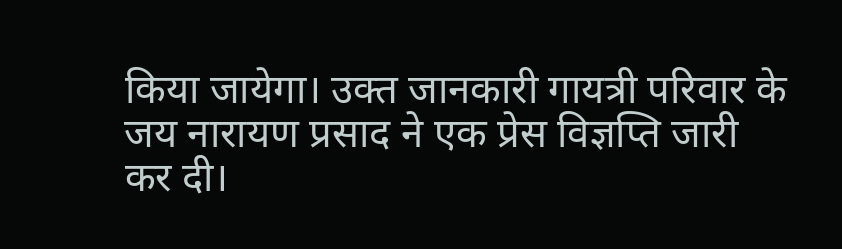किया जायेगा। उक्त जानकारी गायत्री परिवार के जय नारायण प्रसाद ने एक प्रेस विज्ञप्ति जारी कर दी।